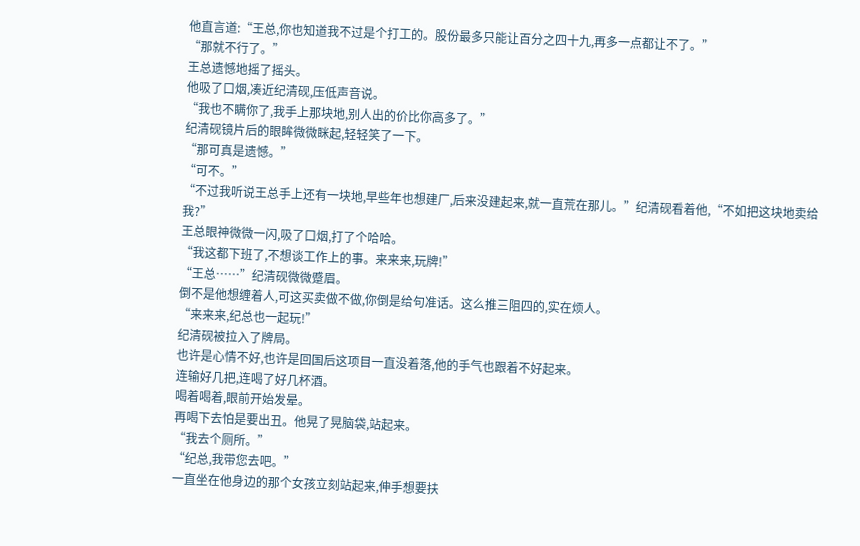他直言道:“王总,你也知道我不过是个打工的。股份最多只能让百分之四十九,再多一点都让不了。”
“那就不行了。”
王总遗憾地摇了摇头。
他吸了口烟,凑近纪清砚,压低声音说。
“我也不瞒你了,我手上那块地,别人出的价比你高多了。”
纪清砚镜片后的眼眸微微眯起,轻轻笑了一下。
“那可真是遗憾。”
“可不。”
“不过我听说王总手上还有一块地,早些年也想建厂,后来没建起来,就一直荒在那儿。”纪清砚看着他,“不如把这块地卖给我?”
王总眼神微微一闪,吸了口烟,打了个哈哈。
“我这都下班了,不想谈工作上的事。来来来,玩牌!”
“王总……”纪清砚微微蹙眉。
倒不是他想缠着人,可这买卖做不做,你倒是给句准话。这么推三阻四的,实在烦人。
“来来来,纪总也一起玩!”
纪清砚被拉入了牌局。
也许是心情不好,也许是回国后这项目一直没着落,他的手气也跟着不好起来。
连输好几把,连喝了好几杯酒。
喝着喝着,眼前开始发晕。
再喝下去怕是要出丑。他晃了晃脑袋,站起来。
“我去个厕所。”
“纪总,我带您去吧。”
一直坐在他身边的那个女孩立刻站起来,伸手想要扶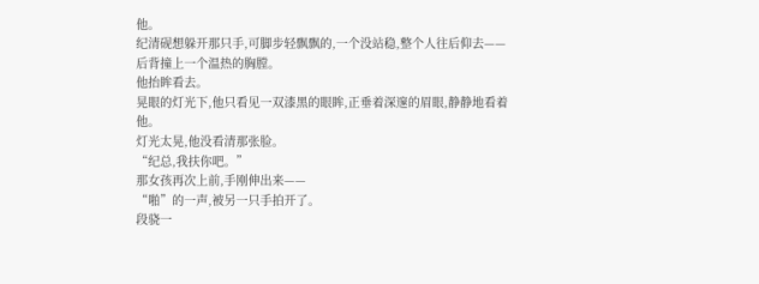他。
纪清砚想躲开那只手,可脚步轻飘飘的,一个没站稳,整个人往后仰去——
后背撞上一个温热的胸膛。
他抬眸看去。
晃眼的灯光下,他只看见一双漆黑的眼眸,正垂着深邃的眉眼,静静地看着他。
灯光太晃,他没看清那张脸。
“纪总,我扶你吧。”
那女孩再次上前,手刚伸出来——
“啪”的一声,被另一只手拍开了。
段骁一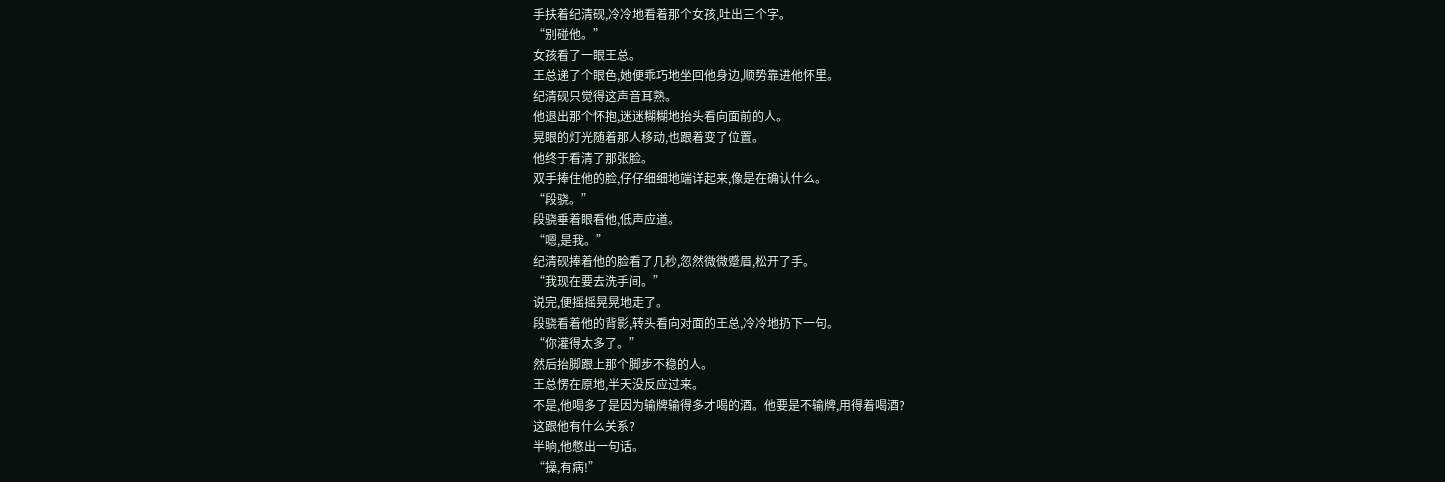手扶着纪清砚,冷冷地看着那个女孩,吐出三个字。
“别碰他。”
女孩看了一眼王总。
王总递了个眼色,她便乖巧地坐回他身边,顺势靠进他怀里。
纪清砚只觉得这声音耳熟。
他退出那个怀抱,迷迷糊糊地抬头看向面前的人。
晃眼的灯光随着那人移动,也跟着变了位置。
他终于看清了那张脸。
双手捧住他的脸,仔仔细细地端详起来,像是在确认什么。
“段骁。”
段骁垂着眼看他,低声应道。
“嗯,是我。”
纪清砚捧着他的脸看了几秒,忽然微微蹙眉,松开了手。
“我现在要去洗手间。”
说完,便摇摇晃晃地走了。
段骁看着他的背影,转头看向对面的王总,冷冷地扔下一句。
“你灌得太多了。”
然后抬脚跟上那个脚步不稳的人。
王总愣在原地,半天没反应过来。
不是,他喝多了是因为输牌输得多才喝的酒。他要是不输牌,用得着喝酒?
这跟他有什么关系?
半晌,他憋出一句话。
“操,有病!”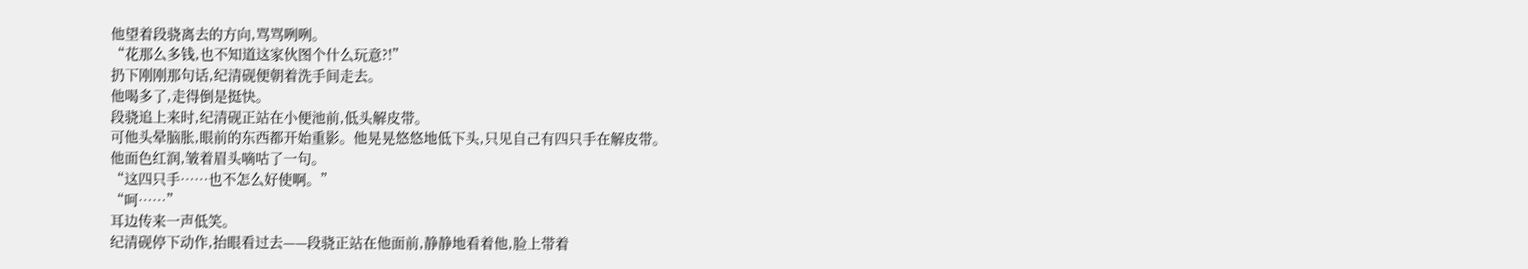他望着段骁离去的方向,骂骂咧咧。
“花那么多钱,也不知道这家伙图个什么玩意?!”
扔下刚刚那句话,纪清砚便朝着洗手间走去。
他喝多了,走得倒是挺快。
段骁追上来时,纪清砚正站在小便池前,低头解皮带。
可他头晕脑胀,眼前的东西都开始重影。他晃晃悠悠地低下头,只见自己有四只手在解皮带。
他面色红润,皱着眉头嘀咕了一句。
“这四只手……也不怎么好使啊。”
“呵……”
耳边传来一声低笑。
纪清砚停下动作,抬眼看过去——段骁正站在他面前,静静地看着他,脸上带着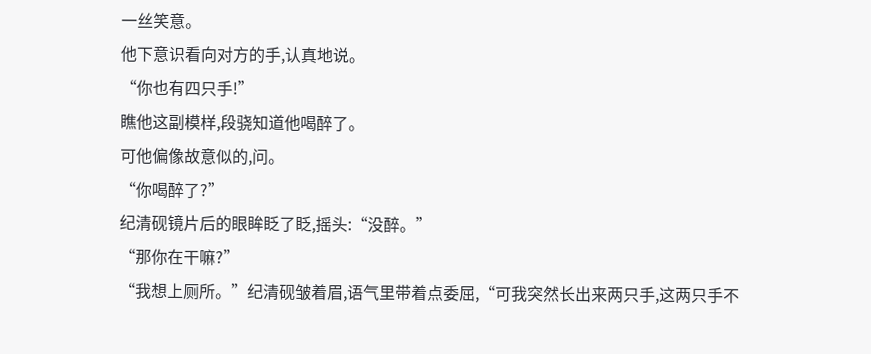一丝笑意。
他下意识看向对方的手,认真地说。
“你也有四只手!”
瞧他这副模样,段骁知道他喝醉了。
可他偏像故意似的,问。
“你喝醉了?”
纪清砚镜片后的眼眸眨了眨,摇头:“没醉。”
“那你在干嘛?”
“我想上厕所。”纪清砚皱着眉,语气里带着点委屈,“可我突然长出来两只手,这两只手不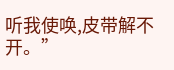听我使唤,皮带解不开。”